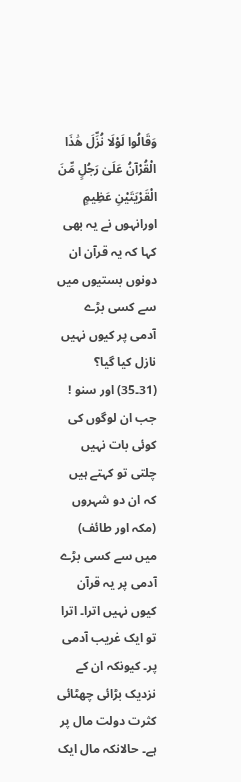وَقَالُوا لَوْلَا نُزِّلَ هَٰذَا الْقُرْآنُ عَلَىٰ رَجُلٍ مِّنَ الْقَرْيَتَيْنِ عَظِيمٍ
اورانہوں نے یہ بھی کہا کہ یہ قرآن ان دونوں بستیوں میں سے کسی بڑے آدمی پر کیوں نہیں نازل کیا گیا؟
(31۔35) اور سنو ! جب ان لوگوں کی کوئی بات نہیں چلتی تو کہتے ہیں کہ ان دو شہروں (مکہ اور طائف) میں سے کسی بڑے آدمی پر یہ قرآن کیوں نہیں اترا۔ اترا تو ایک غریب آدمی پر۔ کیونکہ ان کے نزدیک بڑائی چھٹائی کثرت دولت مال پر ہے۔ حالانکہ مال ایک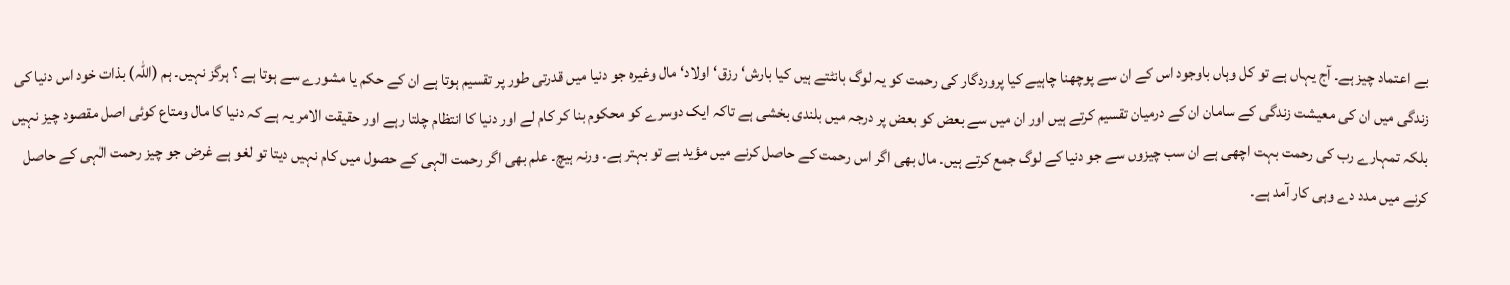بے اعتماد چیز ہے۔ آج یہاں ہے تو کل وہاں باوجود اس کے ان سے پوچھنا چاہیے کیا پروردگار کی رحمت کو یہ لوگ بانٹتے ہیں کیا بارش‘ رزق‘ اولاد‘ مال وغیرہ جو دنیا میں قدرتی طور پر تقسیم ہوتا ہے ان کے حکم یا مشورے سے ہوتا ہے ؟ ہرگز نہیں۔ ہم (اللہ) بذات خود اس دنیا کی زندگی میں ان کی معیشت زندگی کے سامان ان کے درمیان تقسیم کرتے ہیں اور ان میں سے بعض کو بعض پر درجہ میں بلندی بخشی ہے تاکہ ایک دوسرے کو محکوم بنا کر کام لے اور دنیا کا انتظام چلتا رہے اور حقیقت الامر یہ ہے کہ دنیا کا مال ومتاع کوئی اصل مقصود چیز نہیں بلکہ تمہارے رب کی رحمت بہت اچھی ہے ان سب چیزوں سے جو دنیا کے لوگ جمع کرتے ہیں۔ مال بھی اگر اس رحمت کے حاصل کرنے میں مؤید ہے تو بہتر ہے۔ ورنہ ہیچ۔ علم بھی اگر رحمت الٰہی کے حصول میں کام نہیں دیتا تو لغو ہے غرض جو چیز رحمت الٰہی کے حاصل کرنے میں مدد دے وہی کار آمد ہے۔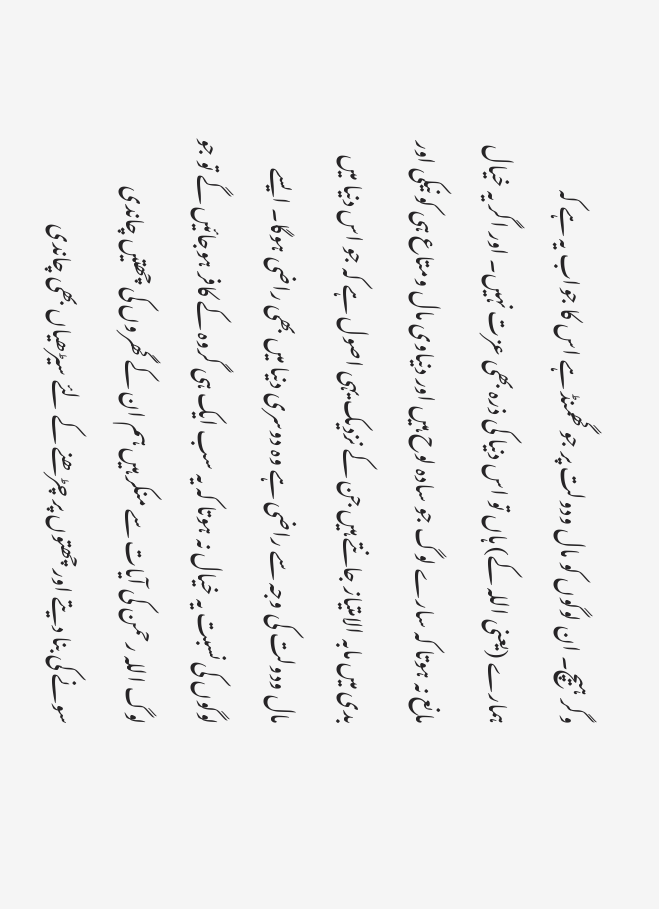وگر ہیچ۔ ان لوگوں کو مال ودولت پر جو گھمنڈ ہے اس کا جواب یہ ہے کہ ہمارے (یعنی اللہ کے) ہاں تو اس دنیا کی ذرہ بھی عزت نہیں۔ اور اگر یہ خیال مانع نہ ہوتا کہ سارے لوگ جو سادہ لوح ہیں اور دنیاوی مال ومتاع ہی کو نیکی اور بدی میں مابہ الامتیاز جانتے ہیں جن کے نزدیک یہی اصول ہے کہ جو اس دنیا میں مال ودولت کی وجہ سے راضی ہے وہ دوسری دنیا میں بھی راضی ہوگا۔ ایسے لوگوں کی نسبت یہ خیال نہ ہوتا کہ یہ سب ایک ہی گروہ کے کافر ہوجائیں گے تو جو لوگ اللہ رحمن کی آیات سے منکر ہیں ہم ان کے گھروں کی چھتیں چاندی سونے کی بنا دیتے اور چھتوں پر چڑھنے کے لئے سیڑھیاں بھی چاندی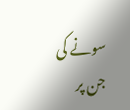سونے کی جن پر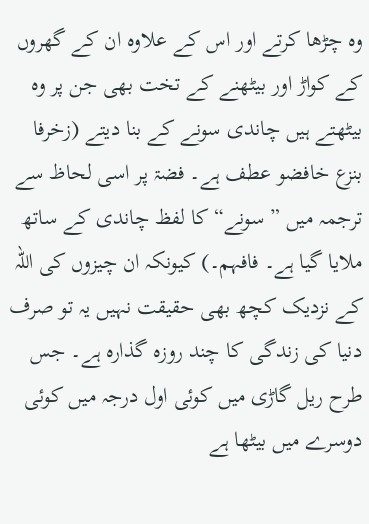وہ چڑھا کرتے اور اس کے علاوہ ان کے گھروں کے کواڑ اور بیٹھنے کے تخت بھی جن پر وہ بیٹھتے ہیں چاندی سونے کے بنا دیتے (زخرفا بنزع خافضو عطف ہے۔ فضۃ پر اسی لحاظ سے ترجمہ میں ” سونے“ کا لفظ چاندی کے ساتھ ملایا گیا ہے۔ فافہم۔) کیونکہ ان چیزوں کی اللہ کے نزدیک کچھ بھی حقیقت نہیں یہ تو صرف دنیا کی زندگی کا چند روزہ گذارہ ہے۔ جس طرح ریل گاڑی میں کوئی اول درجہ میں کوئی دوسرے میں بیٹھا ہے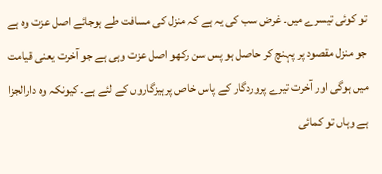تو کوئی تیسرے میں۔ غرض سب کی یہ ہے کہ منزل کی مسافت طے ہوجائے اصل عزت وہ ہے جو منزل مقصود پر پہنچ کر حاصل ہو پس سن رکھو اصل عزت وہی ہے جو آخرت یعنی قیامت میں ہوگی اور آخرت تیرے پروردگار کے پاس خاص پرہیزگاروں کے لئے ہے۔ کیونکہ وہ دارالجزا ہے وہاں تو کمائی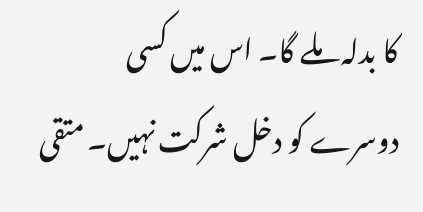کا بدلہ ملے گا۔ اس میں کسی دوسرے کو دخل شرکت نہیں۔ متقی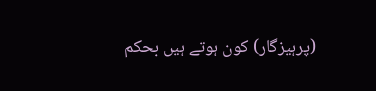(پرہیزگار) کون ہوتے ہیں بحکم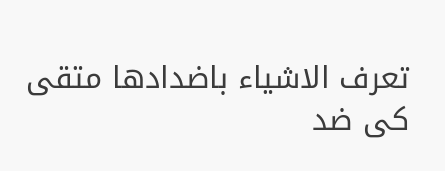تعرف الاشیاء باضدادھا متقی کی ضد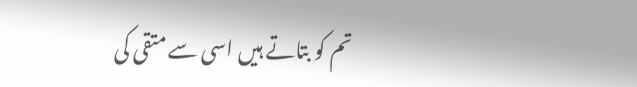تم کو بتاتے ہیں اسی سے متقی کی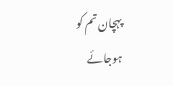پہچان تم کو ہوجائے